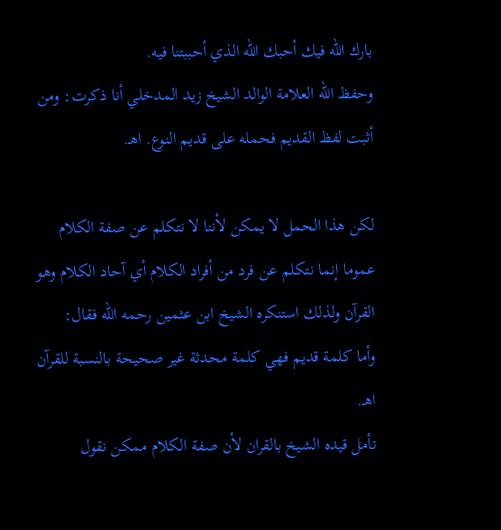بارك الله فيك أحبك الله الذي أحببتنا فيه.
وحفظ الله العلامة الوالد الشيخ زيد المدخلي أنا ذكرت: ومن أثبت لفظ القديم فحمله على قديم النوع. اهـ.

لكن هذا الحمل لا يمكن لأننا لا نتكلم عن صفة الكلام عموما إنما نتكلم عن فرد من أفراد الكلام أي آحاد الكلام وهو القرآن ولذلك استنكره الشيخ ابن عثمين رحمه الله فقال:
وأما كلمة قديم فهي كلمة محدثة غير صحيحة بالنسبة للقرآن اهـ.
تأمل قيده الشيخ بالقران لأن صفة الكلام ممكن نقول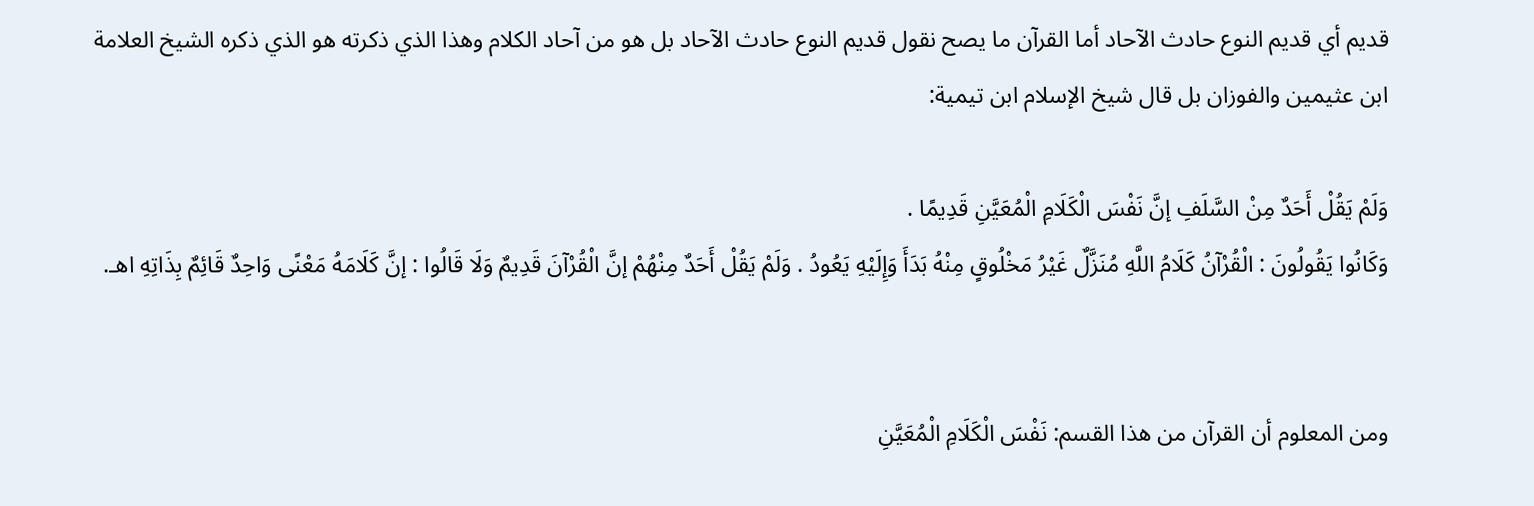قديم أي قديم النوع حادث الآحاد أما القرآن ما يصح نقول قديم النوع حادث الآحاد بل هو من آحاد الكلام وهذا الذي ذكرته هو الذي ذكره الشيخ العلامة ابن عثيمين والفوزان بل قال شيخ الإسلام ابن تيمية:

وَلَمْ يَقُلْ أَحَدٌ مِنْ السَّلَفِ إنَّ نَفْسَ الْكَلَامِ الْمُعَيَّنِ قَدِيمًا .
وَكَانُوا يَقُولُونَ : الْقُرْآنُ كَلَامُ اللَّهِ مُنَزَّلٌ غَيْرُ مَخْلُوقٍ مِنْهُ بَدَأَ وَإِلَيْهِ يَعُودُ . وَلَمْ يَقُلْ أَحَدٌ مِنْهُمْ إنَّ الْقُرْآنَ قَدِيمٌ وَلَا قَالُوا : إنَّ كَلَامَهُ مَعْنًى وَاحِدٌ قَائِمٌ بِذَاتِهِ اهـ.


ومن المعلوم أن القرآن من هذا القسم: نَفْسَ الْكَلَامِ الْمُعَيَّنِ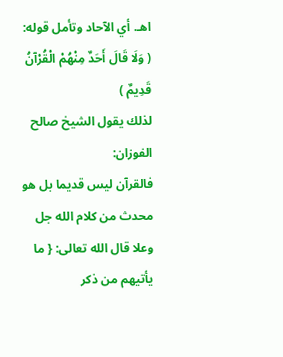اهـ. أي الآحاد وتأمل قوله: ( وَلَا قَالَ أَحَدٌ مِنْهُمْ الْقُرْآنُ قَدِيمٌ )
لذلك يقول الشيخ صالح الفوزان:
فالقرآن ليس قديما بل هو محدث من كلام الله جل وعلا قال الله تعالى: { ما يأتيهم من ذكر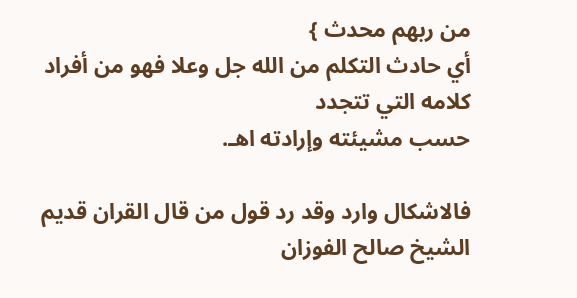من ربهم محدث }
أي حادث التكلم من الله جل وعلا فهو من أفراد كلامه التي تتجدد
حسب مشيئته وإرادته اهـ.

فالاشكال وارد وقد رد قول من قال القران قديم الشيخ صالح الفوزان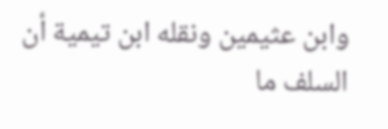وابن عثيمين ونقله ابن تيمية أن السلف ما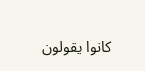كانوا يقولون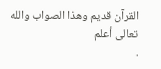القرآن قديم وهذا الصواب والله تعالى أعلم
.